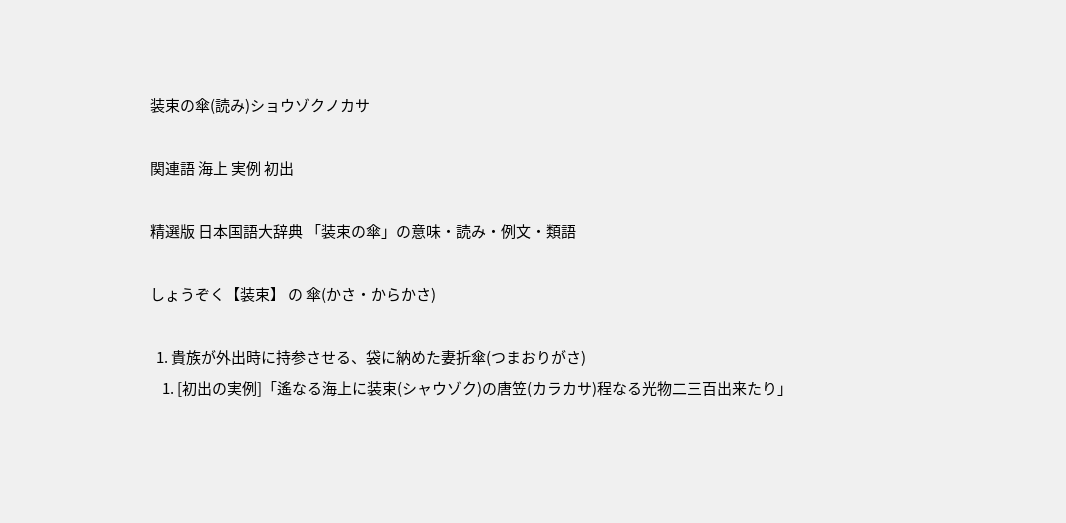装束の傘(読み)ショウゾクノカサ

関連語 海上 実例 初出

精選版 日本国語大辞典 「装束の傘」の意味・読み・例文・類語

しょうぞく【装束】 の 傘(かさ・からかさ)

  1. 貴族が外出時に持参させる、袋に納めた妻折傘(つまおりがさ)
    1. [初出の実例]「遙なる海上に装束(シャウゾク)の唐笠(カラカサ)程なる光物二三百出来たり」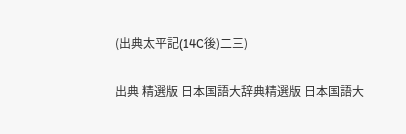(出典太平記(14C後)二三)

出典 精選版 日本国語大辞典精選版 日本国語大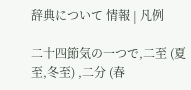辞典について 情報 | 凡例

二十四節気の一つで,二至 (夏至,冬至) ,二分 (春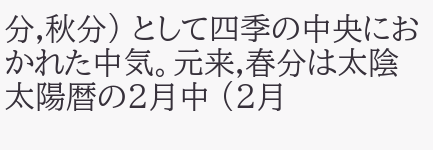分,秋分) として四季の中央におかれた中気。元来,春分は太陰太陽暦の2月中 (2月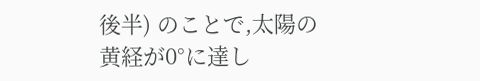後半) のことで,太陽の黄経が0°に達し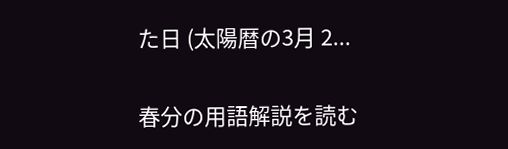た日 (太陽暦の3月 2...

春分の用語解説を読む